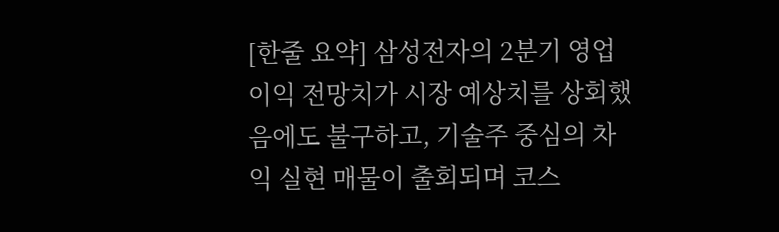[한줄 요약] 삼성전자의 2분기 영업이익 전망치가 시장 예상치를 상회했음에도 불구하고, 기술주 중심의 차익 실현 매물이 출회되며 코스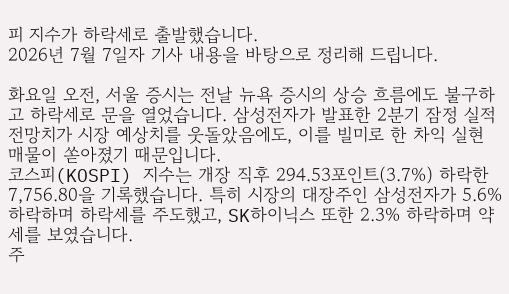피 지수가 하락세로 출발했습니다.
2026년 7월 7일자 기사 내용을 바탕으로 정리해 드립니다.

화요일 오전, 서울 증시는 전날 뉴욕 증시의 상승 흐름에도 불구하고 하락세로 문을 열었습니다. 삼성전자가 발표한 2분기 잠정 실적 전망치가 시장 예상치를 웃돌았음에도, 이를 빌미로 한 차익 실현 매물이 쏟아졌기 때문입니다.
코스피(KOSPI) 지수는 개장 직후 294.53포인트(3.7%) 하락한 7,756.80을 기록했습니다. 특히 시장의 대장주인 삼성전자가 5.6% 하락하며 하락세를 주도했고, SK하이닉스 또한 2.3% 하락하며 약세를 보였습니다.
주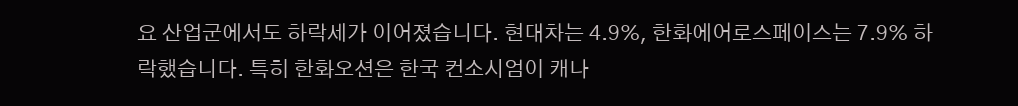요 산업군에서도 하락세가 이어졌습니다. 현대차는 4.9%, 한화에어로스페이스는 7.9% 하락했습니다. 특히 한화오션은 한국 컨소시엄이 캐나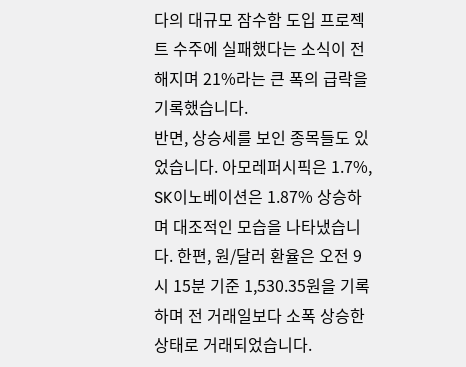다의 대규모 잠수함 도입 프로젝트 수주에 실패했다는 소식이 전해지며 21%라는 큰 폭의 급락을 기록했습니다.
반면, 상승세를 보인 종목들도 있었습니다. 아모레퍼시픽은 1.7%, SK이노베이션은 1.87% 상승하며 대조적인 모습을 나타냈습니다. 한편, 원/달러 환율은 오전 9시 15분 기준 1,530.35원을 기록하며 전 거래일보다 소폭 상승한 상태로 거래되었습니다.